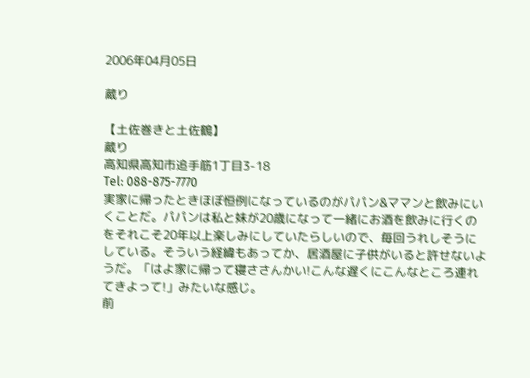2006年04月05日

蔵り

【土佐巻きと土佐鶴】
蔵り
高知県高知市追手筋1丁目3-18
Tel: 088-875-7770
実家に帰ったときほぼ恒例になっているのがパパン&ママンと飲みにいくことだ。パパンは私と妹が20歳になって一緒にお酒を飲みに行くのをそれこそ20年以上楽しみにしていたらしいので、毎回うれしそうにしている。そういう経緯もあってか、居酒屋に子供がいると許せないようだ。「はよ家に帰って寝ささんかい!こんな遅くにこんなところ連れてきよって!」みたいな感じ。
前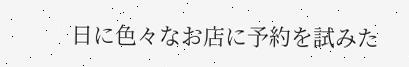日に色々なお店に予約を試みた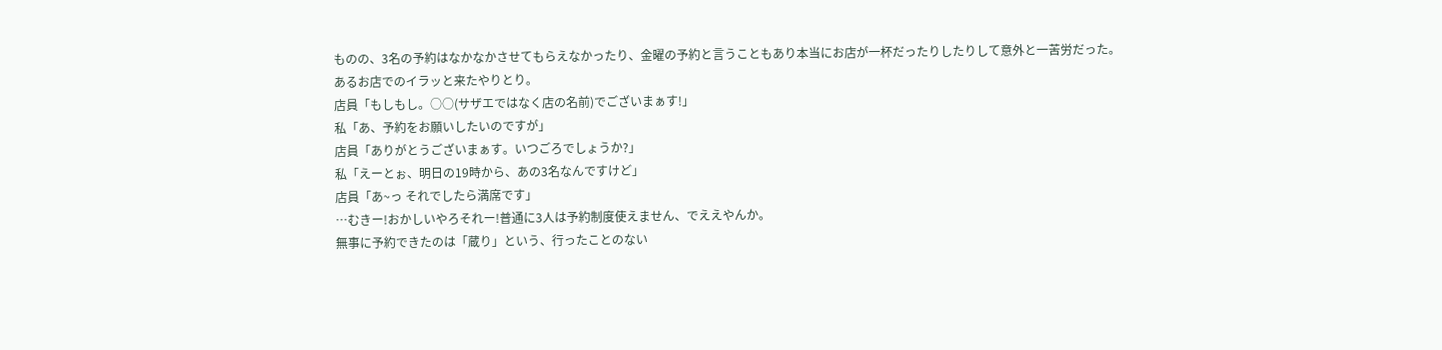ものの、3名の予約はなかなかさせてもらえなかったり、金曜の予約と言うこともあり本当にお店が一杯だったりしたりして意外と一苦労だった。
あるお店でのイラッと来たやりとり。
店員「もしもし。○○(サザエではなく店の名前)でございまぁす!」
私「あ、予約をお願いしたいのですが」
店員「ありがとうございまぁす。いつごろでしょうか?」
私「えーとぉ、明日の19時から、あの3名なんですけど」
店員「あ~っ それでしたら満席です」
…むきー!おかしいやろそれー!普通に3人は予約制度使えません、でええやんか。
無事に予約できたのは「蔵り」という、行ったことのない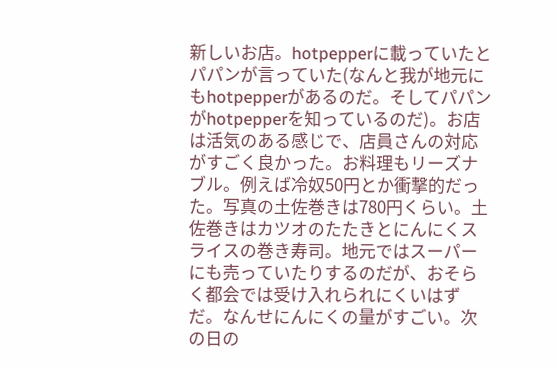新しいお店。hotpepperに載っていたとパパンが言っていた(なんと我が地元にもhotpepperがあるのだ。そしてパパンがhotpepperを知っているのだ)。お店は活気のある感じで、店員さんの対応がすごく良かった。お料理もリーズナブル。例えば冷奴50円とか衝撃的だった。写真の土佐巻きは780円くらい。土佐巻きはカツオのたたきとにんにくスライスの巻き寿司。地元ではスーパーにも売っていたりするのだが、おそらく都会では受け入れられにくいはずだ。なんせにんにくの量がすごい。次の日の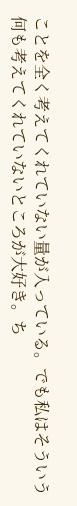ことを全く考えてくれていない量が入っている。でも私はそういう何も考えてくれていないところが大好き。ち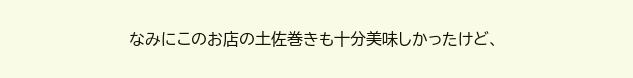なみにこのお店の土佐巻きも十分美味しかったけど、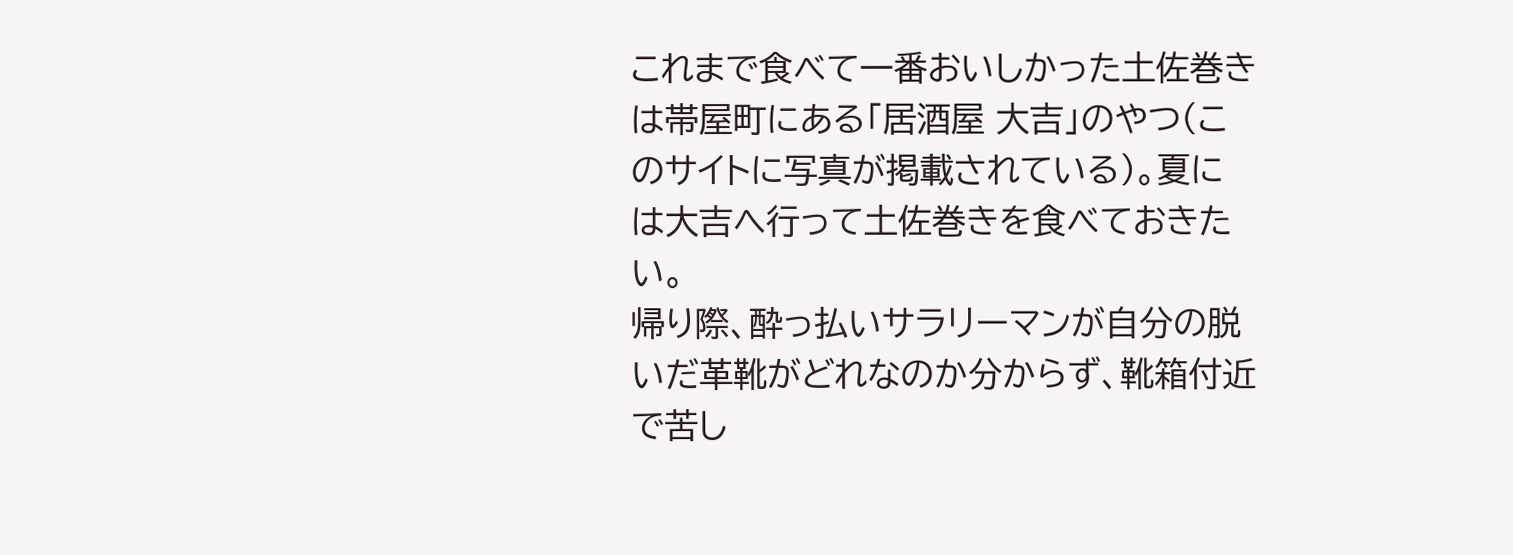これまで食べて一番おいしかった土佐巻きは帯屋町にある「居酒屋 大吉」のやつ(このサイトに写真が掲載されている)。夏には大吉へ行って土佐巻きを食べておきたい。
帰り際、酔っ払いサラリーマンが自分の脱いだ革靴がどれなのか分からず、靴箱付近で苦し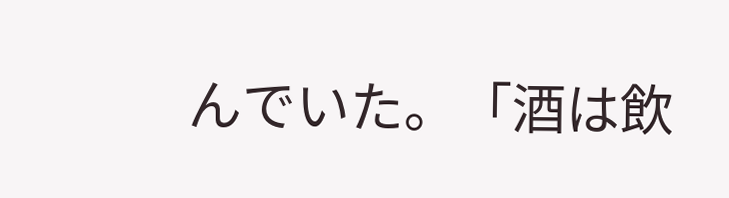んでいた。「酒は飲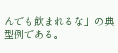んでも飲まれるな」の典型例である。